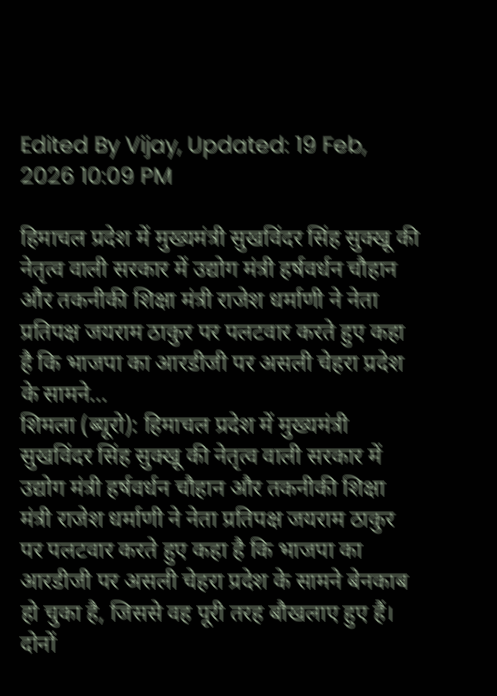Edited By Vijay, Updated: 19 Feb, 2026 10:09 PM

हिमाचल प्रदेश में मुख्यमंत्री सुखविंदर सिंह सुक्खू की नेतृत्व वाली सरकार में उद्योग मंत्री हर्षवर्धन चौहान और तकनीकी शिक्षा मंत्री राजेश धर्माणी ने नेता प्रतिपक्ष जयराम ठाकुर पर पलटवार करते हुए कहा है कि भाजपा का आरडीजी पर असली चेहरा प्रदेश के सामने...
शिमला (ब्यूरो): हिमाचल प्रदेश में मुख्यमंत्री सुखविंदर सिंह सुक्खू की नेतृत्व वाली सरकार में उद्योग मंत्री हर्षवर्धन चौहान और तकनीकी शिक्षा मंत्री राजेश धर्माणी ने नेता प्रतिपक्ष जयराम ठाकुर पर पलटवार करते हुए कहा है कि भाजपा का आरडीजी पर असली चेहरा प्रदेश के सामने बेनकाब हो चुका है, जिससे वह पूरी तरह बौखलाए हुए हैं। दोनों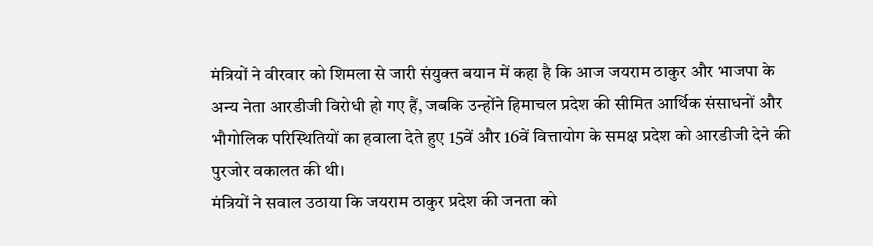मंत्रियों ने वीरवार को शिमला से जारी संयुक्त बयान में कहा है कि आज जयराम ठाकुर और भाजपा के अन्य नेता आरडीजी विरोधी हो गए हैं, जबकि उन्होंने हिमाचल प्रदेश की सीमित आर्थिक संसाधनों और भौगोलिक परिस्थितियों का हवाला देते हुए 15वें और 16वें वित्तायोग के समक्ष प्रदेश को आरडीजी देने की पुरजोर वकालत की थी।
मंत्रियों ने सवाल उठाया कि जयराम ठाकुर प्रदेश की जनता को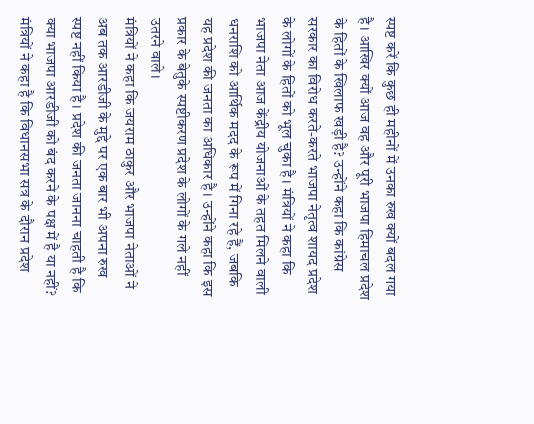स्पष्ट करें कि कुछ ही महीनों में उनका रुख क्यों बदल गया है। आखिर क्यों आज वह और पूरी भाजपा हिमाचल प्रदेश के हितों के खिलाफ खड़ी है? उन्होंने कहा कि कांग्रेस सरकार का विरोध करते-करते भाजपा नेतृत्व शायद प्रदेश के लोगों के हितों को भूल चुका है। मंत्रियों ने कहा कि भाजपा नेता आज केंद्रीय योजनाओं के तहत मिलने वाली धनराशि को आर्थिक मदद के रूप में गिना रहे हैं, जबकि यह प्रदेश की जनता का अधिकार है। उन्होंने कहा कि इस प्रकार के बेतुके स्पष्टीकरण प्रदेश के लोगों के गले नहीं उतरने वाले।
मंत्रियों ने कहा कि जयराम ठाकुर और भाजपा नेताओं ने अब तक आरडीजी के मुद्दे पर एक बार भी अपना रुख स्पष्ट नहीं किया है। प्रदेश की जनता जानना चाहती है कि क्या भाजपा आरडीजी को बंद करने के पक्ष में है या नहीं? मंत्रियों ने कहा है कि विधानसभा सत्र के दौरान प्रदेश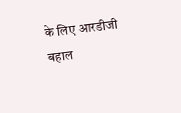के लिए आरडीजी बहाल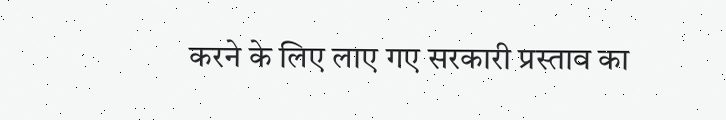करने के लिए लाए गए सरकारी प्रस्ताव का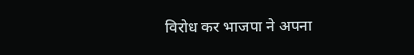विरोध कर भाजपा ने अपना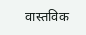वास्तविक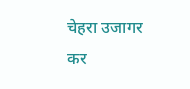चेहरा उजागर कर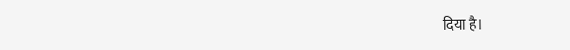दिया है।